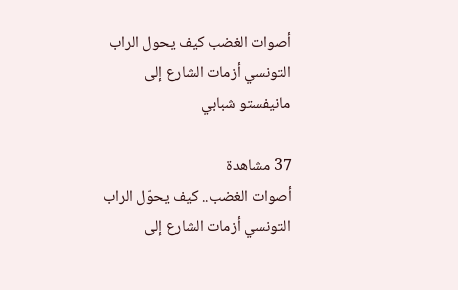أصوات الغضب كيف يحول الراب التونسي أزمات الشارع إلى مانيفستو شبابي

37 مشاهدة
أصوات الغضب.. كيف يحوّل الراب التونسي أزمات الشارع إلى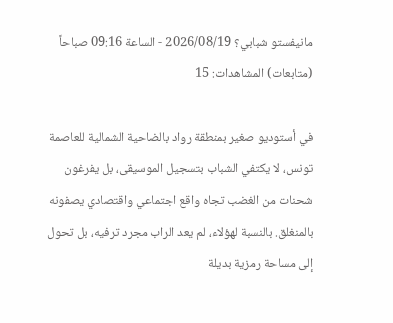مانيفستو شبابي؟ 2026/08/19 - الساعة 09:16 صباحاً (متابعات) المشاهدات: 15

في أستوديو صغير بمنطقة رواد بالضاحية الشمالية للعاصمة تونس، لا يكتفي الشباب بتسجيل الموسيقى، بل يفرغون شحنات من الغضب تجاه واقع اجتماعي واقتصادي يصفونه بالمنغلق. بالنسبة لهؤلاء، لم يعد الراب مجرد ترفيه، بل تحول إلى مساحة رمزية بديلة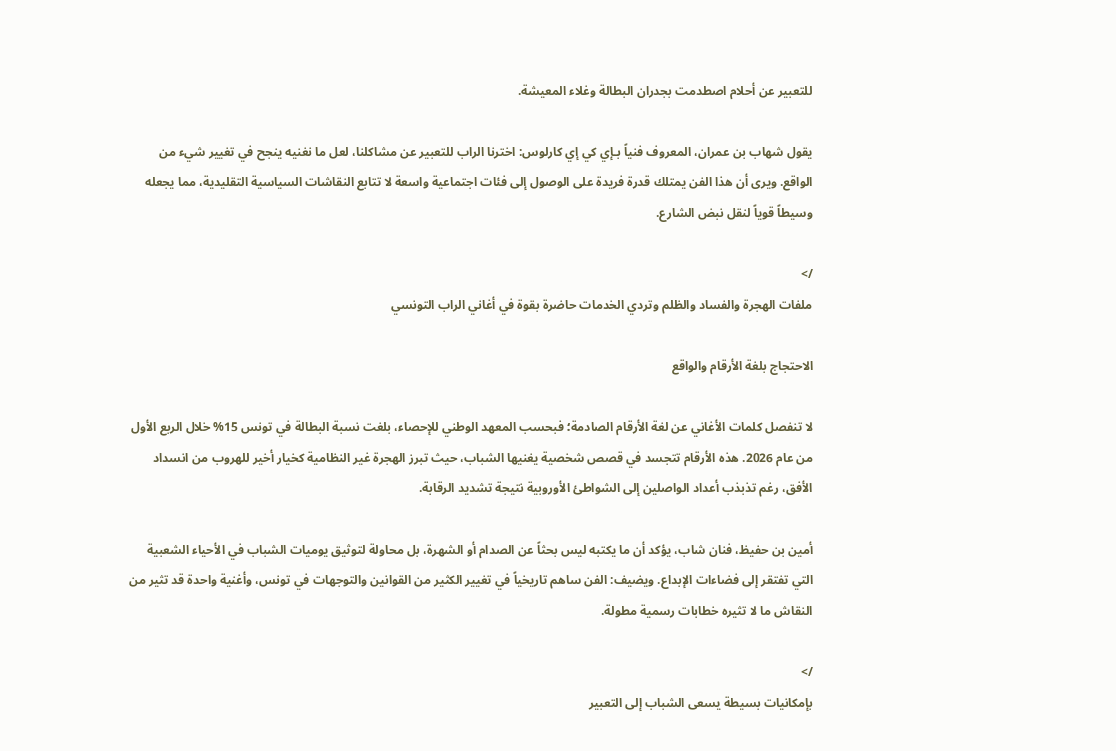للتعبير عن أحلام اصطدمت بجدران البطالة وغلاء المعيشة.

يقول شهاب بن عمران، المعروف فنياً بـإي كي إي كارلوس: اخترنا الراب للتعبير عن مشاكلنا، لعل ما نغنيه ينجح في تغيير شيء من الواقع. ويرى أن هذا الفن يمتلك قدرة فريدة على الوصول إلى فئات اجتماعية واسعة لا تتابع النقاشات السياسية التقليدية، مما يجعله وسيطاً قوياً لنقل نبض الشارع.

/>
ملفات الهجرة والفساد والظلم وتردي الخدمات حاضرة بقوة في أغاني الراب التونسي

الاحتجاج بلغة الأرقام والواقع

لا تنفصل كلمات الأغاني عن لغة الأرقام الصادمة؛ فبحسب المعهد الوطني للإحصاء، بلغت نسبة البطالة في تونس 15% خلال الربع الأول من عام 2026. هذه الأرقام تتجسد في قصص شخصية يغنيها الشباب، حيث تبرز الهجرة غير النظامية كخيار أخير للهروب من انسداد الأفق، رغم تذبذب أعداد الواصلين إلى الشواطئ الأوروبية نتيجة تشديد الرقابة.

أمين بن حفيظ، فنان شاب، يؤكد أن ما يكتبه ليس بحثاً عن الصدام أو الشهرة، بل محاولة لتوثيق يوميات الشباب في الأحياء الشعبية التي تفتقر إلى فضاءات الإبداع. ويضيف: الفن ساهم تاريخياً في تغيير الكثير من القوانين والتوجهات في تونس، وأغنية واحدة قد تثير من النقاش ما لا تثيره خطابات رسمية مطولة.

/>
بإمكانيات بسيطة يسعى الشباب إلى التعبير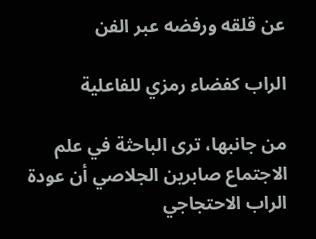عن قلقه ورفضه عبر الفن

الراب كفضاء رمزي للفاعلية

من جانبها، ترى الباحثة في علم الاجتماع صابرين الجلاصي أن عودة الراب الاحتجاجي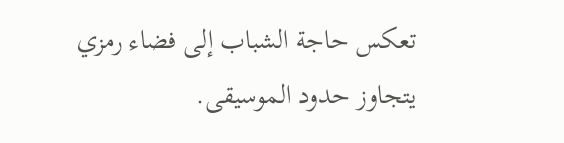تعكس حاجة الشباب إلى فضاء رمزي يتجاوز حدود الموسيقى.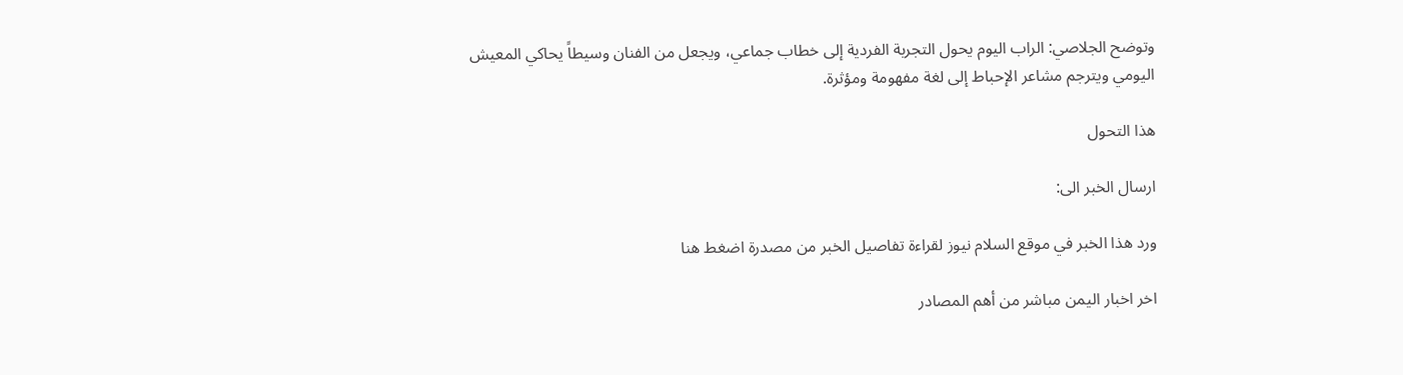وتوضح الجلاصي: الراب اليوم يحول التجربة الفردية إلى خطاب جماعي، ويجعل من الفنان وسيطاً يحاكي المعيش اليومي ويترجم مشاعر الإحباط إلى لغة مفهومة ومؤثرة.

هذا التحول

ارسال الخبر الى:

ورد هذا الخبر في موقع السلام نيوز لقراءة تفاصيل الخبر من مصدرة اضغط هنا

اخر اخبار اليمن مباشر من أهم المصادر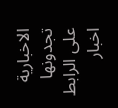الاخبارية تجدونها على الرابط اخبار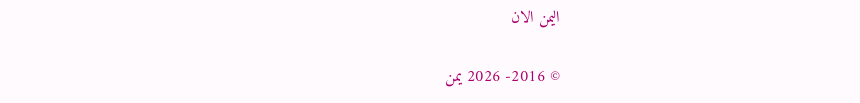اليمن الان

© 2016- 2026 يمن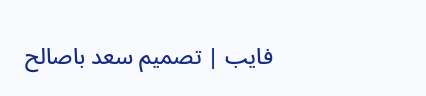فايب | تصميم سعد باصالح